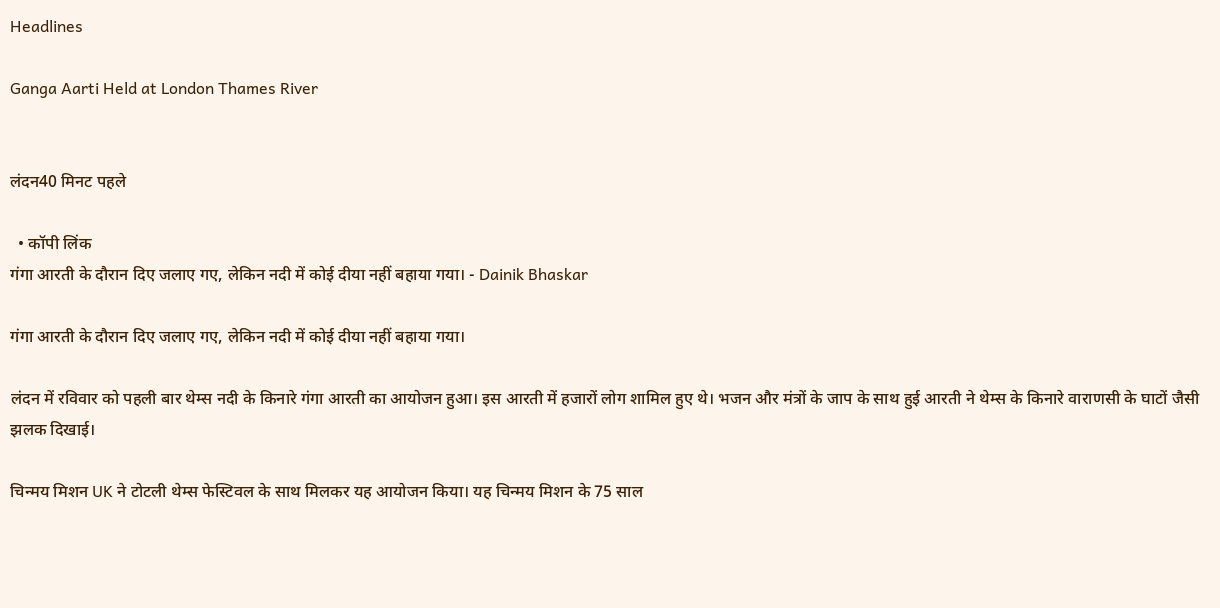Headlines

Ganga Aarti Held at London Thames River


लंदन40 मिनट पहले

  • कॉपी लिंक
गंगा आरती के दौरान दिए जलाए गए, लेकिन नदी में कोई दीया नहीं बहाया गया। - Dainik Bhaskar

गंगा आरती के दौरान दिए जलाए गए, लेकिन नदी में कोई दीया नहीं बहाया गया।

लंदन में रविवार को पहली बार थेम्स नदी के किनारे गंगा आरती का आयोजन हुआ। इस आरती में हजारों लोग शामिल हुए थे। भजन और मंत्रों के जाप के साथ हुई आरती ने थेम्स के किनारे वाराणसी के घाटों जैसी झलक दिखाई।

चिन्मय मिशन UK ने टोटली थेम्स फेस्टिवल के साथ मिलकर यह आयोजन किया। यह चिन्मय मिशन के 75 साल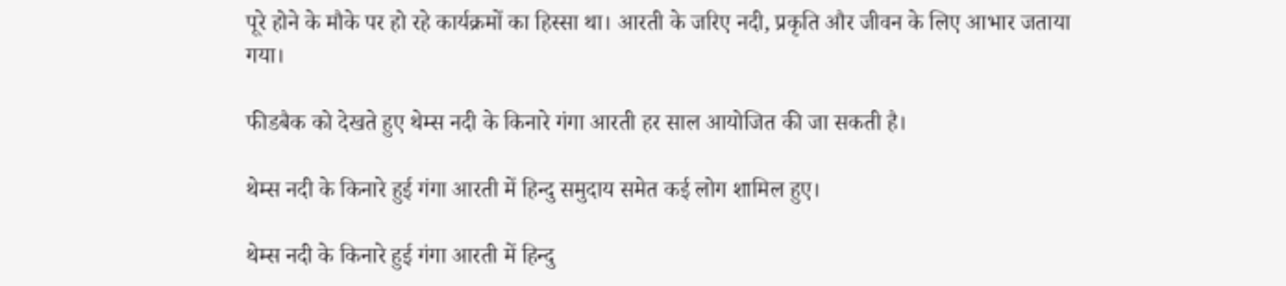पूरे होने के मौके पर हो रहे कार्यक्रमों का हिस्सा था। आरती के जरिए नदी, प्रकृति और जीवन के लिए आभार जताया गया।

फीडबैक को देखते हुए थेम्स नदी के किनारे गंगा आरती हर साल आयोजित की जा सकती है।

थेम्स नदी के किनारे हुई गंगा आरती में हिन्दु समुदाय समेत कई लोग शामिल हुए।

थेम्स नदी के किनारे हुई गंगा आरती में हिन्दु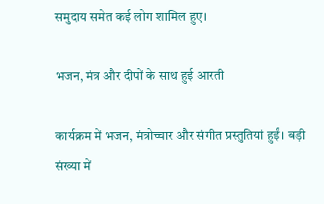समुदाय समेत कई लोग शामिल हुए।

भजन, मंत्र और दीपों के साथ हुई आरती

कार्यक्रम में भजन, मंत्रोच्चार और संगीत प्रस्तुतियां हुईं। बड़ी संख्या में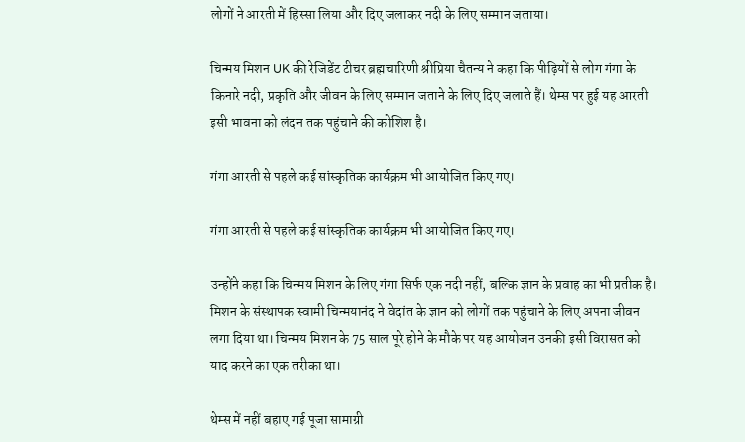लोगों ने आरती में हिस्सा लिया और दिए जलाकर नदी के लिए सम्मान जताया।

चिन्मय मिशन UK की रेजिडेंट टीचर ब्रह्मचारिणी श्रीप्रिया चैतन्य ने कहा कि पीढ़ियों से लोग गंगा के किनारे नदी, प्रकृति और जीवन के लिए सम्मान जताने के लिए दिए जलाते हैं। थेम्स पर हुई यह आरती इसी भावना को लंदन तक पहुंचाने की कोशिश है।

गंगा आरती से पहले कई सांस्कृतिक कार्यक्रम भी आयोजित किए गए।

गंगा आरती से पहले कई सांस्कृतिक कार्यक्रम भी आयोजित किए गए।

उन्होंने कहा कि चिन्मय मिशन के लिए गंगा सिर्फ एक नदी नहीं, बल्कि ज्ञान के प्रवाह का भी प्रतीक है। मिशन के संस्थापक स्वामी चिन्मयानंद ने वेदांत के ज्ञान को लोगों तक पहुंचाने के लिए अपना जीवन लगा दिया था। चिन्मय मिशन के 75 साल पूरे होने के मौके पर यह आयोजन उनकी इसी विरासत को याद करने का एक तरीका था।

थेम्स में नहीं बहाए गई पूजा सामाग्री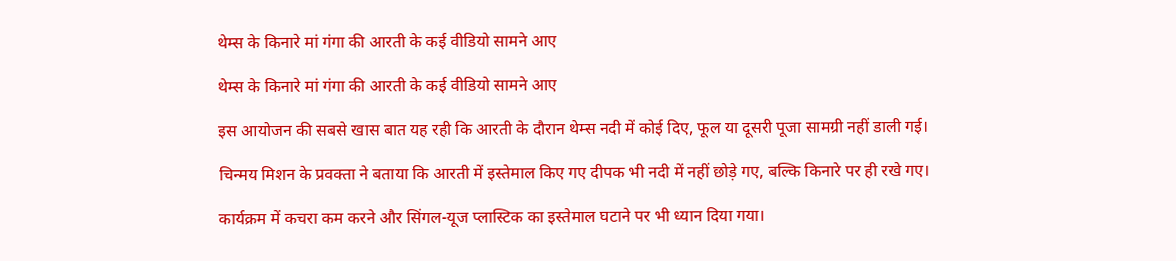थेम्स के किनारे मां गंगा की आरती के कई वीडियो सामने आए

थेम्स के किनारे मां गंगा की आरती के कई वीडियो सामने आए

इस आयोजन की सबसे खास बात यह रही कि आरती के दौरान थेम्स नदी में कोई दिए, फूल या दूसरी पूजा सामग्री नहीं डाली गई।

चिन्मय मिशन के प्रवक्ता ने बताया कि आरती में इस्तेमाल किए गए दीपक भी नदी में नहीं छोड़े गए, बल्कि किनारे पर ही रखे गए।

कार्यक्रम में कचरा कम करने और सिंगल-यूज प्लास्टिक का इस्तेमाल घटाने पर भी ध्यान दिया गया।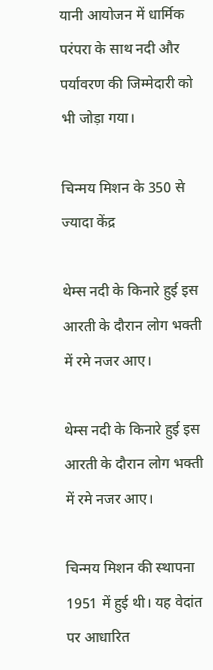यानी आयोजन में धार्मिक परंपरा के साथ नदी और पर्यावरण की जिम्मेदारी को भी जोड़ा गया।

चिन्मय मिशन के 350 से ज्यादा केंद्र

थेम्स नदी के किनारे हुई इस आरती के दौरान लोग भक्ती में रमे नजर आए।

थेम्स नदी के किनारे हुई इस आरती के दौरान लोग भक्ती में रमे नजर आए।

चिन्मय मिशन की स्थापना 1951 में हुई थी। यह वेदांत पर आधारित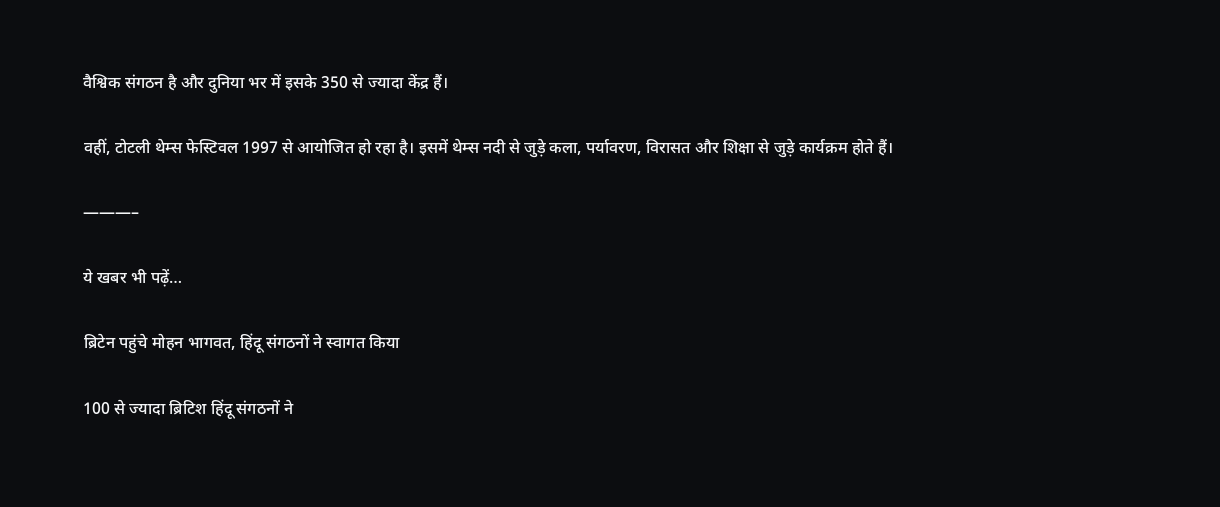वैश्विक संगठन है और दुनिया भर में इसके 350 से ज्यादा केंद्र हैं।

वहीं, टोटली थेम्स फेस्टिवल 1997 से आयोजित हो रहा है। इसमें थेम्स नदी से जुड़े कला, पर्यावरण, विरासत और शिक्षा से जुड़े कार्यक्रम होते हैं।

———–

ये खबर भी पढ़ें…

ब्रिटेन पहुंचे मोहन भागवत, हिंदू संगठनों ने स्वागत किया

100 से ज्यादा ब्रिटिश हिंदू संगठनों ने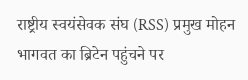राष्ट्रीय स्वयंसेवक संघ (RSS) प्रमुख मोहन भागवत का ब्रिटेन पहुंचने पर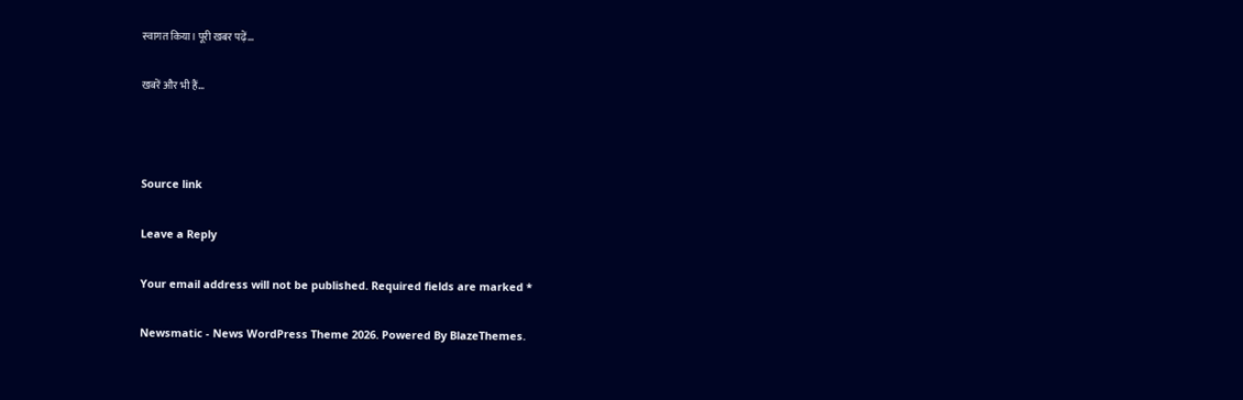स्वागत किया। पूरी खबर पढ़ें…

खबरें और भी हैं…



Source link

Leave a Reply

Your email address will not be published. Required fields are marked *

Newsmatic - News WordPress Theme 2026. Powered By BlazeThemes.